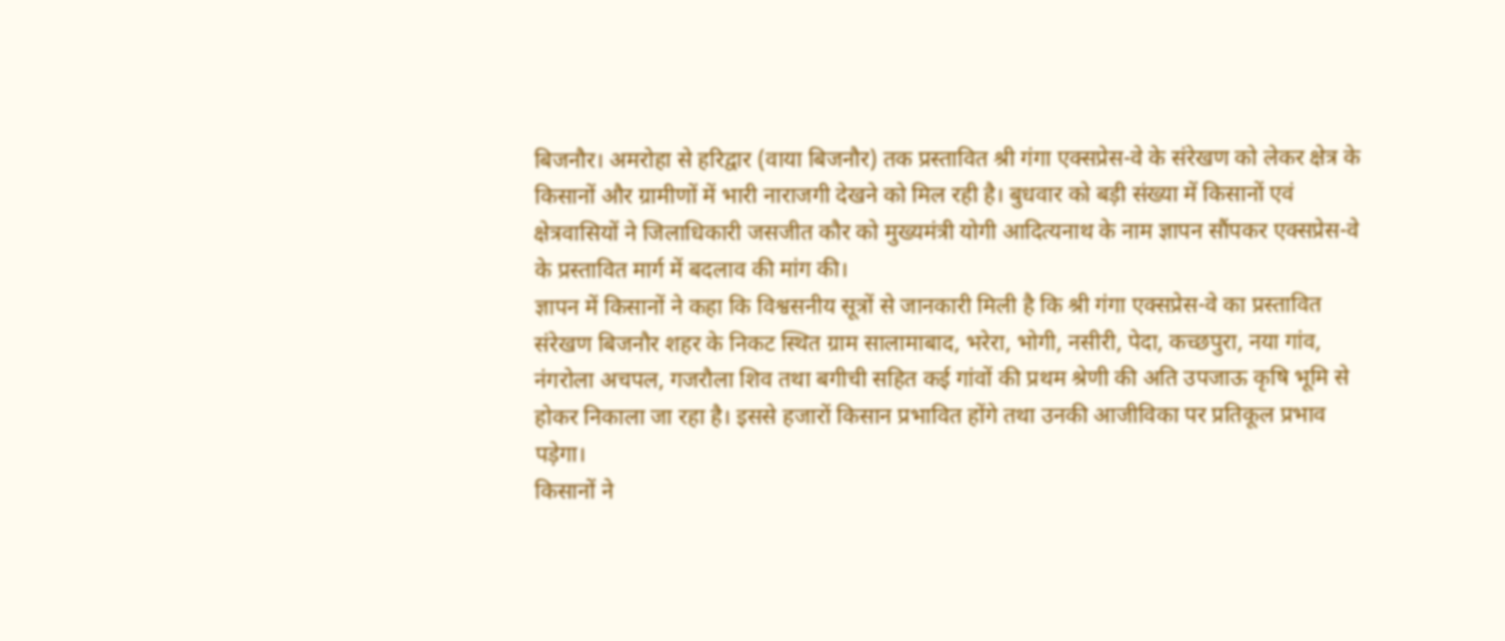बिजनौर। अमरोहा से हरिद्वार (वाया बिजनौर) तक प्रस्तावित श्री गंगा एक्सप्रेस-वे के संरेखण को लेकर क्षेत्र के किसानों और ग्रामीणों में भारी नाराजगी देखने को मिल रही है। बुधवार को बड़ी संख्या में किसानों एवं क्षेत्रवासियों ने जिलाधिकारी जसजीत कौर को मुख्यमंत्री योगी आदित्यनाथ के नाम ज्ञापन सौंपकर एक्सप्रेस-वे के प्रस्तावित मार्ग में बदलाव की मांग की।
ज्ञापन में किसानों ने कहा कि विश्वसनीय सूत्रों से जानकारी मिली है कि श्री गंगा एक्सप्रेस-वे का प्रस्तावित संरेखण बिजनौर शहर के निकट स्थित ग्राम सालामाबाद, भरेरा, भोगी, नसीरी, पेदा, कच्छपुरा, नया गांव, नंगरोला अचपल, गजरौला शिव तथा बगीची सहित कई गांवों की प्रथम श्रेणी की अति उपजाऊ कृषि भूमि से होकर निकाला जा रहा है। इससे हजारों किसान प्रभावित होंगे तथा उनकी आजीविका पर प्रतिकूल प्रभाव पड़ेगा।
किसानों ने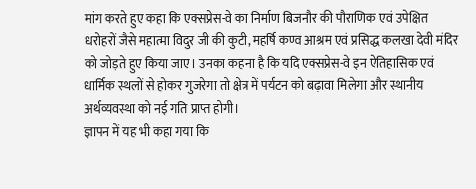मांग करते हुए कहा कि एक्सप्रेस-वे का निर्माण बिजनौर की पौराणिक एवं उपेक्षित धरोहरों जैसे महात्मा विदुर जी की कुटी, महर्षि कण्व आश्रम एवं प्रसिद्ध कलखा देवी मंदिर को जोड़ते हुए किया जाए। उनका कहना है कि यदि एक्सप्रेस-वे इन ऐतिहासिक एवं धार्मिक स्थलों से होकर गुजरेगा तो क्षेत्र में पर्यटन को बढ़ावा मिलेगा और स्थानीय अर्थव्यवस्था को नई गति प्राप्त होगी।
ज्ञापन में यह भी कहा गया कि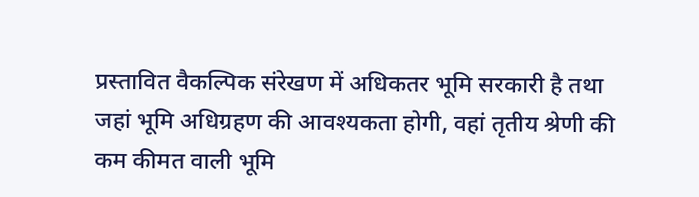प्रस्तावित वैकल्पिक संरेखण में अधिकतर भूमि सरकारी है तथा जहां भूमि अधिग्रहण की आवश्यकता होगी, वहां तृतीय श्रेणी की कम कीमत वाली भूमि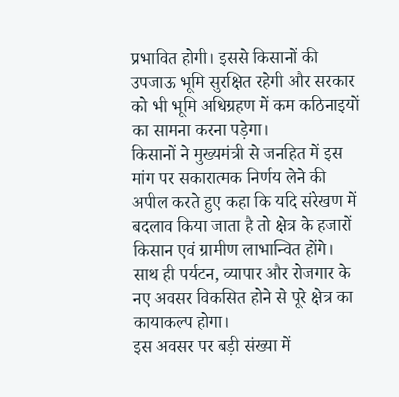प्रभावित होगी। इससे किसानों की उपजाऊ भूमि सुरक्षित रहेगी और सरकार को भी भूमि अधिग्रहण में कम कठिनाइयों का सामना करना पड़ेगा।
किसानों ने मुख्यमंत्री से जनहित में इस मांग पर सकारात्मक निर्णय लेने की अपील करते हुए कहा कि यदि संरेखण में बदलाव किया जाता है तो क्षेत्र के हजारों किसान एवं ग्रामीण लाभान्वित होंगे। साथ ही पर्यटन, व्यापार और रोजगार के नए अवसर विकसित होने से पूरे क्षेत्र का कायाकल्प होगा।
इस अवसर पर बड़ी संख्या में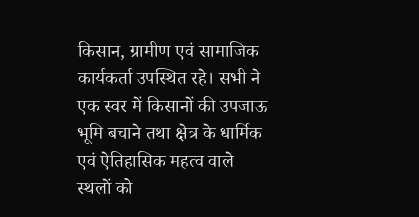किसान, ग्रामीण एवं सामाजिक कार्यकर्ता उपस्थित रहे। सभी ने एक स्वर में किसानों की उपजाऊ भूमि बचाने तथा क्षेत्र के धार्मिक एवं ऐतिहासिक महत्व वाले स्थलों को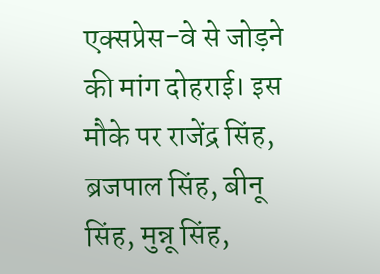एक्सप्रेस-वे से जोड़ने की मांग दोहराई। इस मौके पर राजेंद्र सिंह, ब्रजपाल सिंह, बीनू सिंह, मुन्नू सिंह,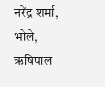नरेंद्र शर्मा, भोले, ऋषिपाल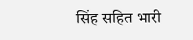सिंह सहित भारी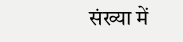संख्या में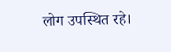लोग उपस्थित रहे।